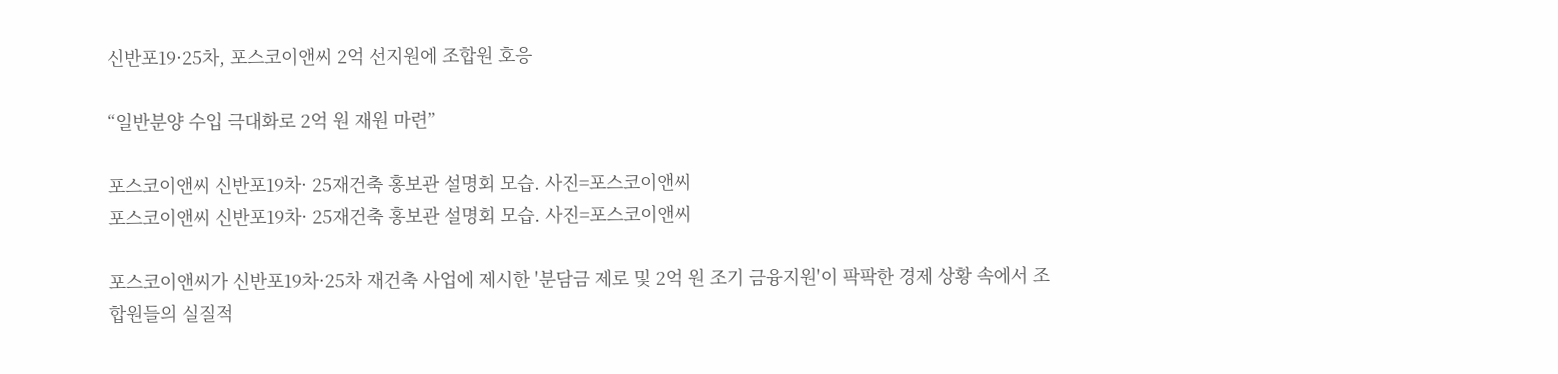신반포19·25차, 포스코이앤씨 2억 선지원에 조합원 호응

“일반분양 수입 극대화로 2억 원 재원 마련”

포스코이앤씨 신반포19차· 25재건축 홍보관 설명회 모습. 사진=포스코이앤씨
포스코이앤씨 신반포19차· 25재건축 홍보관 설명회 모습. 사진=포스코이앤씨

포스코이앤씨가 신반포19차·25차 재건축 사업에 제시한 '분담금 제로 및 2억 원 조기 금융지원'이 팍팍한 경제 상황 속에서 조합원들의 실질적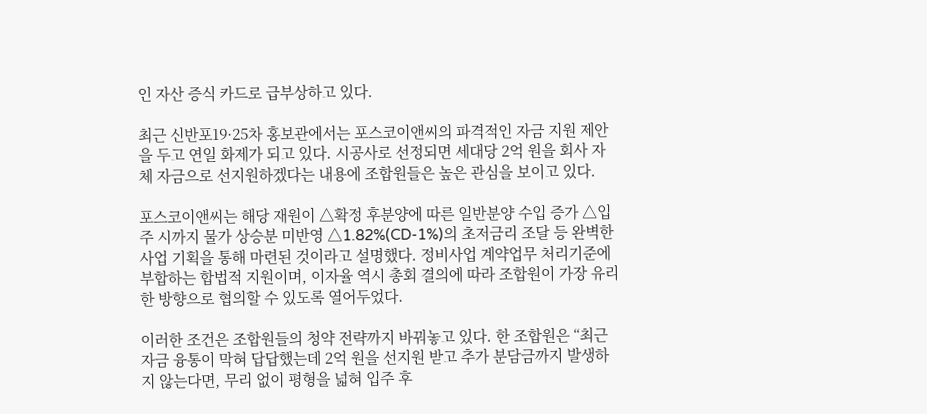인 자산 증식 카드로 급부상하고 있다.

최근 신반포19·25차 홍보관에서는 포스코이앤씨의 파격적인 자금 지원 제안을 두고 연일 화제가 되고 있다. 시공사로 선정되면 세대당 2억 원을 회사 자체 자금으로 선지원하겠다는 내용에 조합원들은 높은 관심을 보이고 있다.

포스코이앤씨는 해당 재원이 △확정 후분양에 따른 일반분양 수입 증가 △입주 시까지 물가 상승분 미반영 △1.82%(CD-1%)의 초저금리 조달 등 완벽한 사업 기획을 통해 마련된 것이라고 설명했다. 정비사업 계약업무 처리기준에 부합하는 합법적 지원이며, 이자율 역시 총회 결의에 따라 조합원이 가장 유리한 방향으로 협의할 수 있도록 열어두었다.

이러한 조건은 조합원들의 청약 전략까지 바꿔놓고 있다. 한 조합원은 “최근 자금 융통이 막혀 답답했는데 2억 원을 선지원 받고 추가 분담금까지 발생하지 않는다면, 무리 없이 평형을 넓혀 입주 후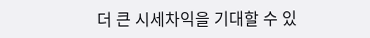더 큰 시세차익을 기대할 수 있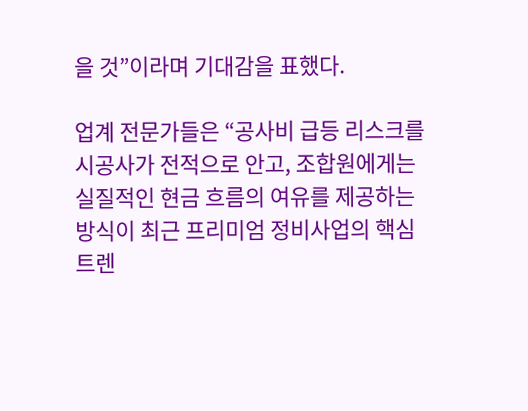을 것”이라며 기대감을 표했다.

업계 전문가들은 “공사비 급등 리스크를 시공사가 전적으로 안고, 조합원에게는 실질적인 현금 흐름의 여유를 제공하는 방식이 최근 프리미엄 정비사업의 핵심 트렌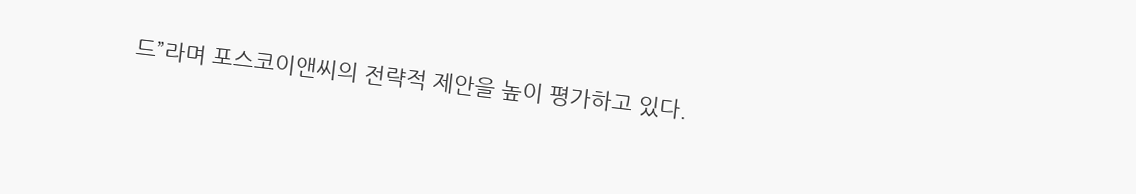드”라며 포스코이앤씨의 전략적 제안을 높이 평가하고 있다.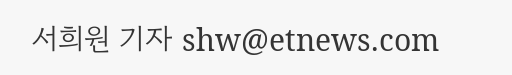서희원 기자 shw@etnews.com